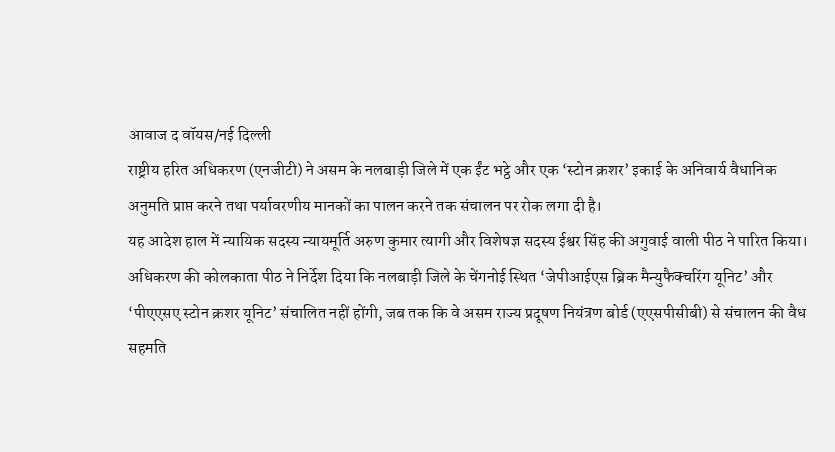आवाज द वॉयस/नई दिल्ली
राष्ट्रीय हरित अधिकरण (एनजीटी) ने असम के नलबाड़ी जिले में एक ईंट भट्ठे और एक ‘स्टोन क्रशर’ इकाई के अनिवार्य वैधानिक अनुमति प्राप्त करने तथा पर्यावरणीय मानकों का पालन करने तक संचालन पर रोक लगा दी है।
यह आदेश हाल में न्यायिक सदस्य न्यायमूर्ति अरुण कुमार त्यागी और विशेषज्ञ सदस्य ईश्वर सिंह की अगुवाई वाली पीठ ने पारित किया।
अधिकरण की कोलकाता पीठ ने निर्देश दिया कि नलबाड़ी जिले के चेंगनोई स्थित ‘जेपीआईएस ब्रिक मैन्युफैक्चरिंग यूनिट’ और ‘पीएएसए स्टोन क्रशर यूनिट’ संचालित नहीं होंगी, जब तक कि वे असम राज्य प्रदूषण नियंत्रण बोर्ड (एएसपीसीबी) से संचालन की वैध सहमति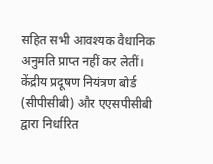सहित सभी आवश्यक वैधानिक अनुमति प्राप्त नहीं कर लेतीं।
केंद्रीय प्रदूषण नियंत्रण बोर्ड (सीपीसीबी) और एएसपीसीबी द्वारा निर्धारित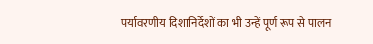पर्यावरणीय दिशानिर्देशों का भी उन्हें पूर्ण रूप से पालन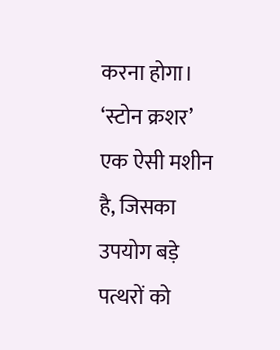करना होगा।
‘स्टोन क्रशर’ एक ऐसी मशीन है, जिसका उपयोग बड़े पत्थरों को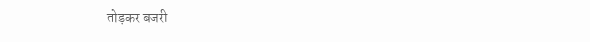तोड़कर बजरी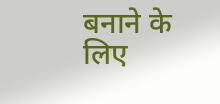बनाने के लिए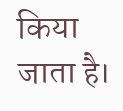किया जाता है।